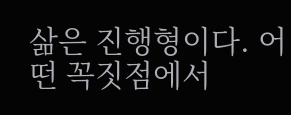삶은 진행형이다. 어떤 꼭짓점에서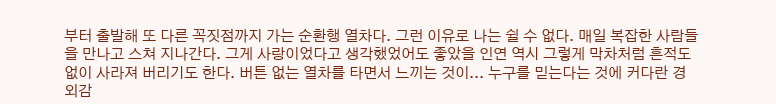부터 출발해 또 다른 꼭짓점까지 가는 순환행 열차다. 그런 이유로 나는 쉴 수 없다. 매일 복잡한 사람들을 만나고 스쳐 지나간다. 그게 사랑이었다고 생각했었어도 좋았을 인연 역시 그렇게 막차처럼 흔적도 없이 사라져 버리기도 한다. 버튼 없는 열차를 타면서 느끼는 것이... 누구를 믿는다는 것에 커다란 경외감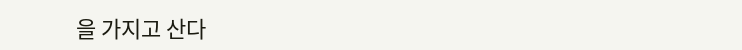을 가지고 산다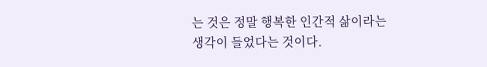는 것은 정말 행복한 인간적 삶이라는 생각이 들었다는 것이다.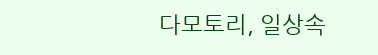다모토리, 일상속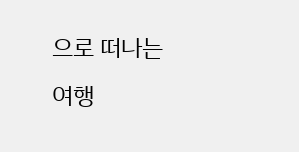으로 떠나는 여행